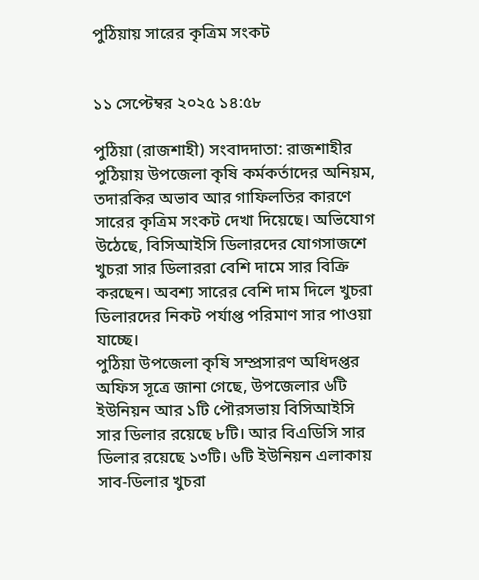পুঠিয়ায় সারের কৃত্রিম সংকট


১১ সেপ্টেম্বর ২০২৫ ১৪:৫৮

পুঠিয়া (রাজশাহী) সংবাদদাতা: রাজশাহীর পুঠিয়ায় উপজেলা কৃষি কর্মকর্তাদের অনিয়ম, তদারকির অভাব আর গাফিলতির কারণে সারের কৃত্রিম সংকট দেখা দিয়েছে। অভিযোগ উঠেছে, বিসিআইসি ডিলারদের যোগসাজশে খুচরা সার ডিলাররা বেশি দামে সার বিক্রি করছেন। অবশ্য সারের বেশি দাম দিলে খুচরা ডিলারদের নিকট পর্যাপ্ত পরিমাণ সার পাওয়া যাচ্ছে।
পুঠিয়া উপজেলা কৃষি সম্প্রসারণ অধিদপ্তর অফিস সূত্রে জানা গেছে, উপজেলার ৬টি ইউনিয়ন আর ১টি পৌরসভায় বিসিআইসি সার ডিলার রয়েছে ৮টি। আর বিএডিসি সার ডিলার রয়েছে ১৩টি। ৬টি ইউনিয়ন এলাকায় সাব-ডিলার খুচরা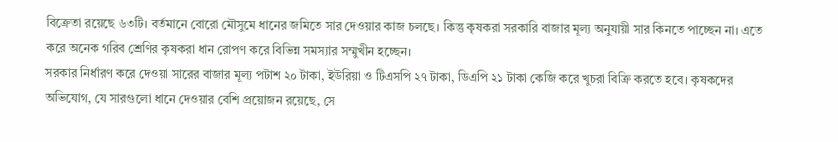বিক্রেতা রয়েছে ৬৩টি। বর্তমানে বোরো মৌসুমে ধানের জমিতে সার দেওয়ার কাজ চলছে। কিন্তু কৃষকরা সরকারি বাজার মূল্য অনুযায়ী সার কিনতে পাচ্ছেন না। এতে করে অনেক গরিব শ্রেণির কৃষকরা ধান রোপণ করে বিভিন্ন সমস্যার সম্মুখীন হচ্ছেন।
সরকার নির্ধারণ করে দেওয়া সারের বাজার মূল্য পটাশ ২০ টাকা, ইউরিয়া ও টিএসপি ২৭ টাকা, ডিএপি ২১ টাকা কেজি করে খুচরা বিক্রি করতে হবে। কৃষকদের অভিযোগ, যে সারগুলো ধানে দেওয়ার বেশি প্রয়োজন রয়েছে, সে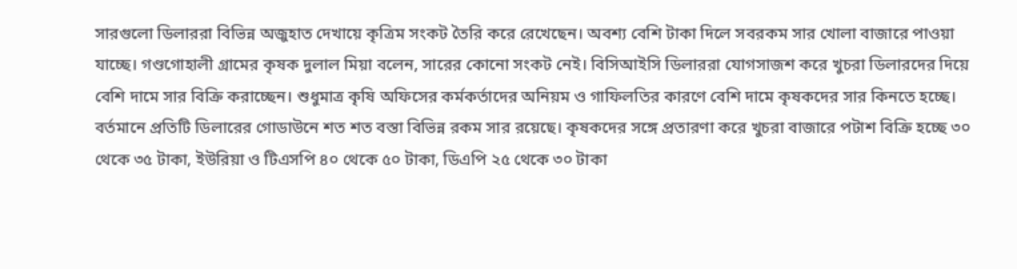সারগুলো ডিলাররা বিভিন্ন অজুহাত দেখায়ে কৃত্রিম সংকট তৈরি করে রেখেছেন। অবশ্য বেশি টাকা দিলে সবরকম সার খোলা বাজারে পাওয়া যাচ্ছে। গণ্ডগোহালী গ্রামের কৃষক দুলাল মিয়া বলেন, সারের কোনো সংকট নেই। বিসিআইসি ডিলাররা যোগসাজশ করে খুচরা ডিলারদের দিয়ে বেশি দামে সার বিক্রি করাচ্ছেন। শুধুমাত্র কৃষি অফিসের কর্মকর্তাদের অনিয়ম ও গাফিলতির কারণে বেশি দামে কৃষকদের সার কিনতে হচ্ছে। বর্তমানে প্রতিটি ডিলারের গোডাউনে শত শত বস্তা বিভিন্ন রকম সার রয়েছে। কৃষকদের সঙ্গে প্রতারণা করে খুচরা বাজারে পটাশ বিক্রি হচ্ছে ৩০ থেকে ৩৫ টাকা, ইউরিয়া ও টিএসপি ৪০ থেকে ৫০ টাকা, ডিএপি ২৫ থেকে ৩০ টাকা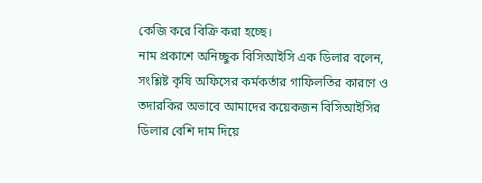কেজি করে বিক্রি করা হচ্ছে।
নাম প্রকাশে অনিচ্ছুক বিসিআইসি এক ডিলার বলেন, সংশ্লিষ্ট কৃষি অফিসের কর্মকর্তার গাফিলতির কারণে ও তদারকির অভাবে আমাদের কয়েকজন বিসিআইসির ডিলার বেশি দাম দিয়ে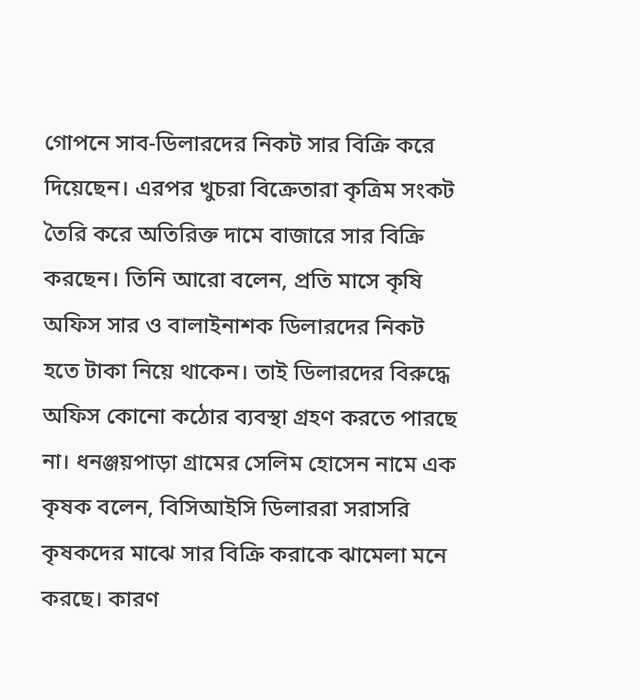গোপনে সাব-ডিলারদের নিকট সার বিক্রি করে দিয়েছেন। এরপর খুচরা বিক্রেতারা কৃত্রিম সংকট তৈরি করে অতিরিক্ত দামে বাজারে সার বিক্রি করছেন। তিনি আরো বলেন, প্রতি মাসে কৃষি অফিস সার ও বালাইনাশক ডিলারদের নিকট হতে টাকা নিয়ে থাকেন। তাই ডিলারদের বিরুদ্ধে অফিস কোনো কঠোর ব্যবস্থা গ্রহণ করতে পারছে না। ধনঞ্জয়পাড়া গ্রামের সেলিম হোসেন নামে এক কৃষক বলেন, বিসিআইসি ডিলাররা সরাসরি কৃষকদের মাঝে সার বিক্রি করাকে ঝামেলা মনে করছে। কারণ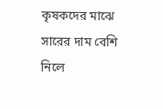কৃষকদের মাঝে সারের দাম বেশি নিলে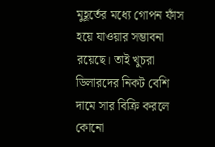মুহূর্তের মধ্যে গোপন ফাঁস হয়ে যাওয়ার সম্ভাবনা রয়েছে। তাই খুচরা ডিলারদের নিকট বেশি দামে সার বিক্রি করলে কোনো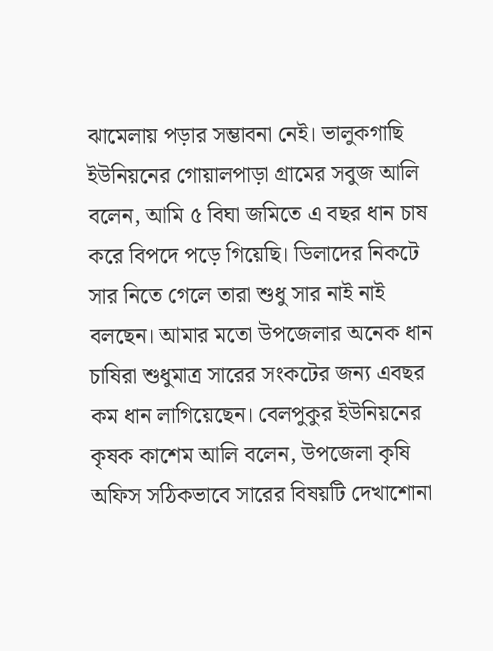ঝামেলায় পড়ার সম্ভাবনা নেই। ভালুকগাছি ইউনিয়নের গোয়ালপাড়া গ্রামের সবুজ আলি বলেন, আমি ৫ বিঘা জমিতে এ বছর ধান চাষ করে বিপদে পড়ে গিয়েছি। ডিলাদের নিকটে সার নিতে গেলে তারা শুধু সার নাই নাই বলছেন। আমার মতো উপজেলার অনেক ধান চাষিরা শুধুমাত্র সারের সংকটের জন্য এবছর কম ধান লাগিয়েছেন। বেলপুকুর ইউনিয়নের কৃষক কাশেম আলি বলেন, উপজেলা কৃষি অফিস সঠিকভাবে সারের বিষয়টি দেখাশোনা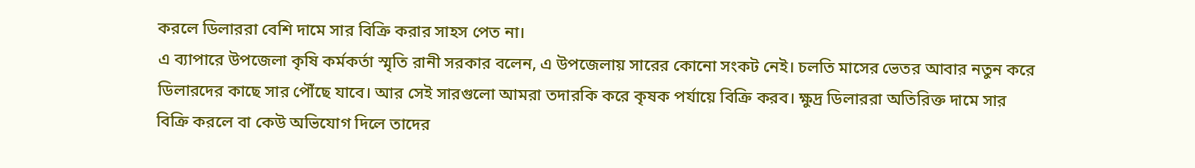করলে ডিলাররা বেশি দামে সার বিক্রি করার সাহস পেত না।
এ ব্যাপারে উপজেলা কৃষি কর্মকর্তা স্মৃতি রানী সরকার বলেন, এ উপজেলায় সারের কোনো সংকট নেই। চলতি মাসের ভেতর আবার নতুন করে ডিলারদের কাছে সার পৌঁছে যাবে। আর সেই সারগুলো আমরা তদারকি করে কৃষক পর্যায়ে বিক্রি করব। ক্ষুদ্র ডিলাররা অতিরিক্ত দামে সার বিক্রি করলে বা কেউ অভিযোগ দিলে তাদের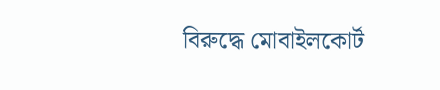বিরুদ্ধে মোবাইলকোর্ট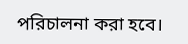পরিচালনা করা হবে।